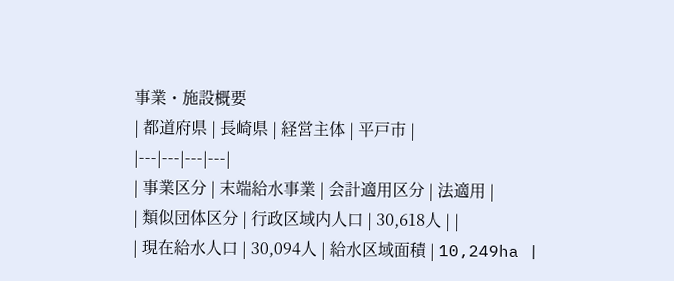事業・施設概要
| 都道府県 | 長崎県 | 経営主体 | 平戸市 |
|---|---|---|---|
| 事業区分 | 末端給水事業 | 会計適用区分 | 法適用 |
| 類似団体区分 | 行政区域内人口 | 30,618人 | |
| 現在給水人口 | 30,094人 | 給水区域面積 | 10,249ha |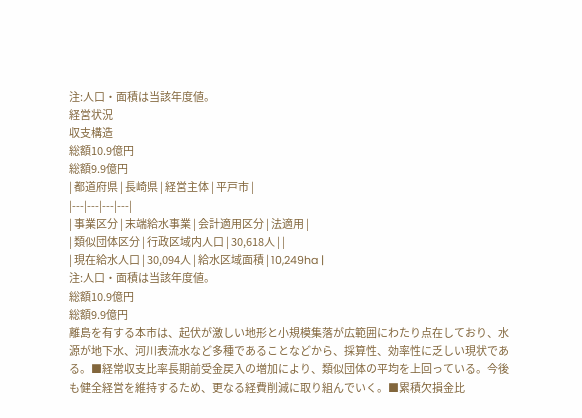注:人口・面積は当該年度値。
経営状況
収支構造
総額10.9億円
総額9.9億円
| 都道府県 | 長崎県 | 経営主体 | 平戸市 |
|---|---|---|---|
| 事業区分 | 末端給水事業 | 会計適用区分 | 法適用 |
| 類似団体区分 | 行政区域内人口 | 30,618人 | |
| 現在給水人口 | 30,094人 | 給水区域面積 | 10,249ha |
注:人口・面積は当該年度値。
総額10.9億円
総額9.9億円
離島を有する本市は、起伏が激しい地形と小規模集落が広範囲にわたり点在しており、水源が地下水、河川表流水など多種であることなどから、採算性、効率性に乏しい現状である。■経常収支比率長期前受金戻入の増加により、類似団体の平均を上回っている。今後も健全経営を維持するため、更なる経費削減に取り組んでいく。■累積欠損金比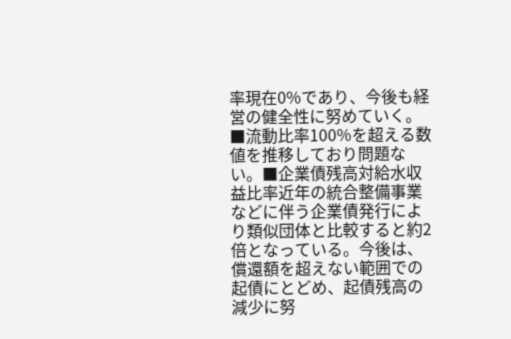率現在0%であり、今後も経営の健全性に努めていく。■流動比率100%を超える数値を推移しており問題ない。■企業債残高対給水収益比率近年の統合整備事業などに伴う企業債発行により類似団体と比較すると約2倍となっている。今後は、償還額を超えない範囲での起債にとどめ、起債残高の減少に努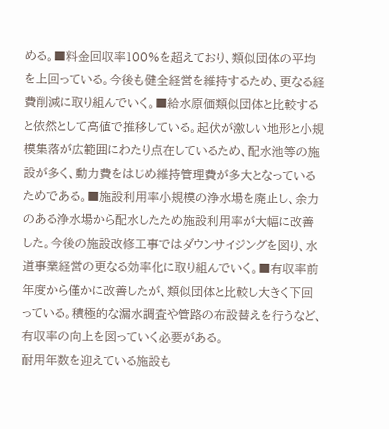める。■料金回収率100%を超えており、類似団体の平均を上回っている。今後も健全経営を維持するため、更なる経費削減に取り組んでいく。■給水原価類似団体と比較すると依然として高値で推移している。起伏が激しい地形と小規模集落が広範囲にわたり点在しているため、配水池等の施設が多く、動力費をはじめ維持管理費が多大となっているためである。■施設利用率小規模の浄水場を廃止し、余力のある浄水場から配水したため施設利用率が大幅に改善した。今後の施設改修工事ではダウンサイジングを図り、水道事業経営の更なる効率化に取り組んでいく。■有収率前年度から僅かに改善したが、類似団体と比較し大きく下回っている。積極的な漏水調査や管路の布設替えを行うなど、有収率の向上を図っていく必要がある。
耐用年数を迎えている施設も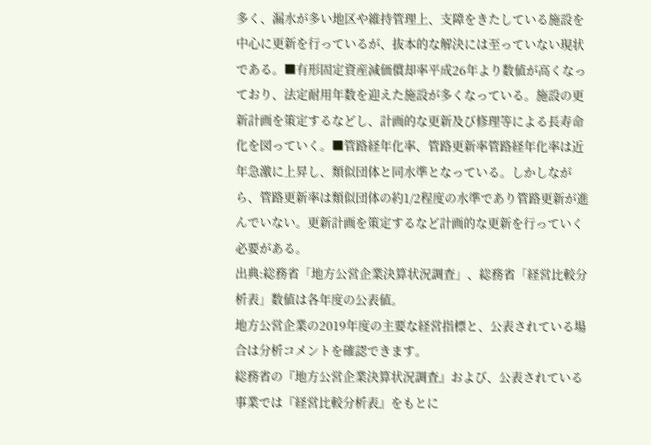多く、漏水が多い地区や維持管理上、支障をきたしている施設を中心に更新を行っているが、抜本的な解決には至っていない現状である。■有形固定資産減価償却率平成26年より数値が高くなっており、法定耐用年数を迎えた施設が多くなっている。施設の更新計画を策定するなどし、計画的な更新及び修理等による長寿命化を図っていく。■管路経年化率、管路更新率管路経年化率は近年急激に上昇し、類似団体と同水準となっている。しかしながら、管路更新率は類似団体の約1/2程度の水準であり管路更新が進んでいない。更新計画を策定するなど計画的な更新を行っていく必要がある。
出典:総務省「地方公営企業決算状況調査」、総務省「経営比較分析表」数値は各年度の公表値。
地方公営企業の2019年度の主要な経営指標と、公表されている場合は分析コメントを確認できます。
総務省の『地方公営企業決算状況調査』および、公表されている事業では『経営比較分析表』をもとに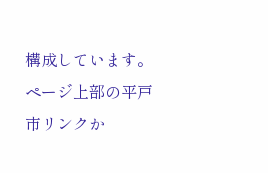構成しています。
ページ上部の平戸市リンクか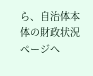ら、自治体本体の財政状況ページへ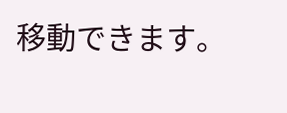移動できます。